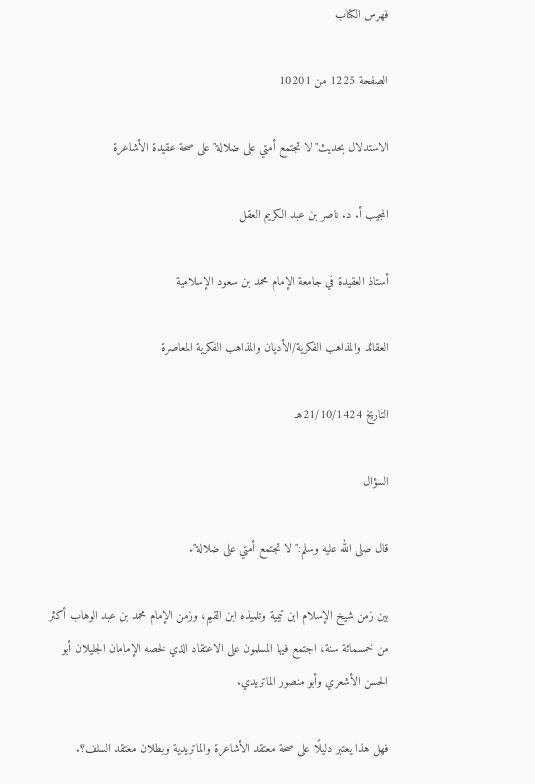فهرس الكتاب

الصفحة 1225 من 10201

الاستدلال بحديث"لا تجتمع أمتي على ضلالة"على صحة عقيدة الأشاعرة

المجيب أ. د. ناصر بن عبد الكريم العقل

أستاذ العقيدة في جامعة الإمام محمد بن سعود الإسلامية

العقائد والمذاهب الفكرية/الأديان والمذاهب الفكرية المعاصرة

التاريخ 21/10/1424هـ

السؤال

قال صلى الله عليه وسلم:"لا تجتمع أمتي على ضلالة".

بين زمن شيخ الإسلام ابن تيمية وتلميذه ابن القيم، وزمن الإمام محمد بن عبد الوهاب أكثر من خمسمائة سنة، اجتمع فيها المسلمون على الاعتقاد الذي لخصه الإمامان الجليلان أبو الحسن الأشعري وأبو منصور الماتريدي.

فهل هذا يعتبر دليلًا على صحة معتقد الأشاعرة والماتريدية وبطلان معتقد السلف؟.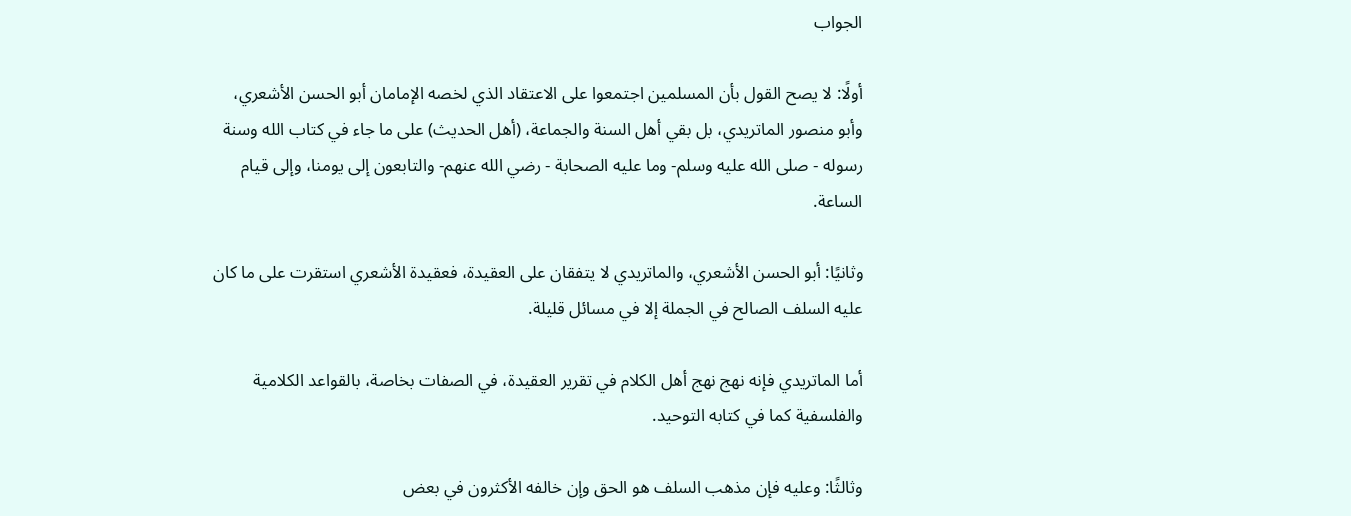الجواب

أولًا: لا يصح القول بأن المسلمين اجتمعوا على الاعتقاد الذي لخصه الإمامان أبو الحسن الأشعري، وأبو منصور الماتريدي، بل بقي أهل السنة والجماعة، (أهل الحديث) على ما جاء في كتاب الله وسنة رسوله - صلى الله عليه وسلم- وما عليه الصحابة - رضي الله عنهم- والتابعون إلى يومنا، وإلى قيام الساعة.

وثانيًا: أبو الحسن الأشعري، والماتريدي لا يتفقان على العقيدة، فعقيدة الأشعري استقرت على ما كان عليه السلف الصالح في الجملة إلا في مسائل قليلة.

أما الماتريدي فإنه نهج نهج أهل الكلام في تقرير العقيدة، في الصفات بخاصة، بالقواعد الكلامية والفلسفية كما في كتابه التوحيد.

وثالثًا: وعليه فإن مذهب السلف هو الحق وإن خالفه الأكثرون في بعض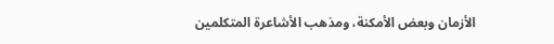الأزمان وبعض الأمكنة، ومذهب الأشاعرة المتكلمين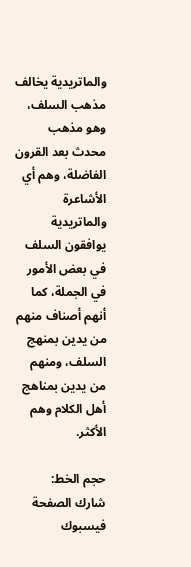والماتريدية يخالف مذهب السلف، وهو مذهب محدث بعد القرون الفاضلة، وهم أي الأشاعرة والماتريدية يوافقون السلف في بعض الأمور في الجملة، كما أنهم أصناف منهم من يدين بمنهج السلف، ومنهم من يدين بمناهج أهل الكلام وهم الأكثر.

حجم الخط:
شارك الصفحة
فيسبوك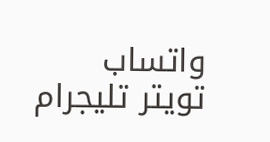واتساب تويتر تليجرام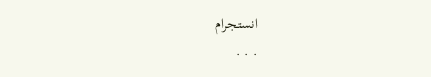انستجرام
. . .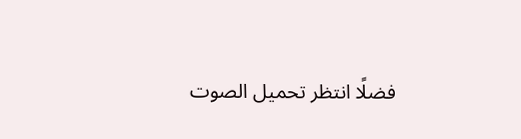فضلًا انتظر تحميل الصوت